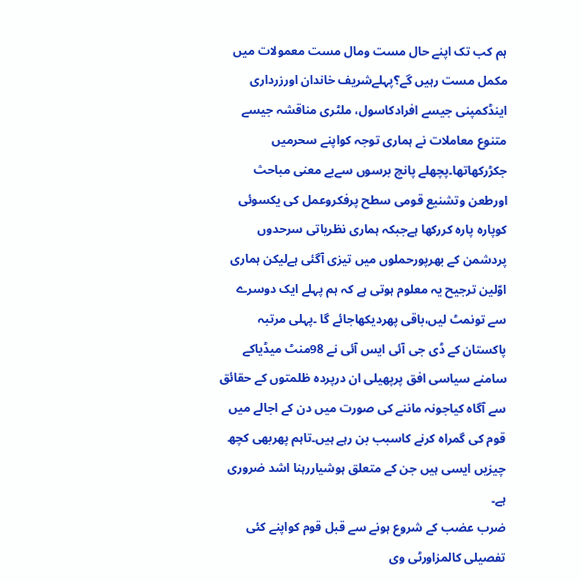ہم کب تک اپنے حال مست ومال مست معمولات میں مکمل مست رہیں گے؟پہلےشریف خاندان اورزرداری اینڈکمپنی جیسے افرادکاسول، ملٹری مناقشہ جیسے متنوع معاملات نے ہماری توجہ کواپنے سحرمیں جکڑرکھاتھا۔پچھلے پانچ برسوں سےبے معنی مباحث اورطعن وتشنیع قومی سطح پرفکروعمل کی یکسوئی کوپارہ پارہ کررکھا ہےجبکہ ہماری نظریاتی سرحدوں پردشمن کے بھرپورحملوں میں تیزی آگئی ہےلیکن ہماری اوّلین ترجیح یہ معلوم ہوتی ہے کہ ہم پہلے ایک دوسرے سے تونمٹ لیں،باقی پھردیکھاجائے گا ۔پہلی مرتبہ پاکستان کے ڈی جی آئی ایس آئی نے 98منٹ میڈیاکے سامنے سیاسی افق پرپھیلی ان درپردہ ظلمتوں کے حقائق سے آگاہ کیاجونہ ماننے کی صورت میں دن کے اجالے میں قوم کی گمراہ کرنے کاسبب بن رہے ہیں۔تاہم پھربھی کچھ چیزیں ایسی ہیں جن کے متعلق ہوشیاررہنا اشد ضروری ہے۔
ضرب عضب کے شروع ہونے سے قبل قوم کواپنے کئی تفصیلی کالمزاورٹی وی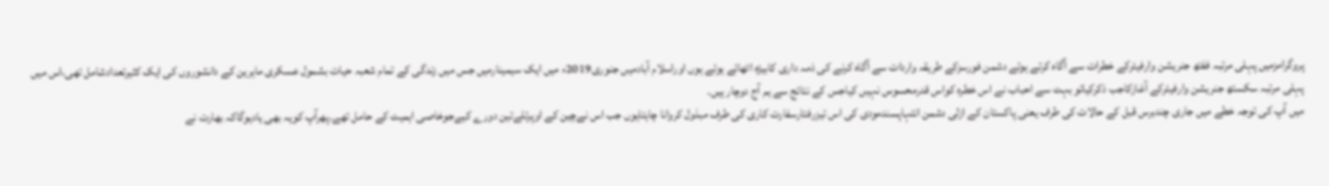پروگرامزمیں پہلی مرتبہ ففتھ جنریشن وارفیئرکے خطرات سے آگاہ کرتے ہوئے دشمن فورسزکے طریقہ واردات سے آگاہ کرنے کی ذمہ داری کابیڑہ اٹھائے ہوئے ہوں اوراسلام آبادمیں جنوری2019ء میں ایک سیمینارمیں جس میں زندگی کے تمام شعبہ حیات بشمول عسکری ماہرین کے دانشوروں کی ایک کثیرتعدادشامل تھی،اس میں پہلی مرتبہ سکستھ جنریشن وارفیئرکے آغازکاجب ذکرکیاتو بہت سے احباب نے اس خطرہ کواس قدرمحسوس نہیں کیاجس کے نتائج سے ہم آج دوچار ہیں۔
میں آپ کی توجہ خطے میں جاری چندبرس قبل کے حالات کی طرف یعنی پاکستان کے ازلی دشمن انتہاپسندمودی کی اس تیزرفتارسفارت کاری کی طرف مبذول کروانا چاہتاہوں جب اس نےچین کے اوپرتلےتین دورے کیےجوخاصی اہمیت کے حامل تھے۔پھرآپ کویہ بھی یادہوگاکہ بھارت نے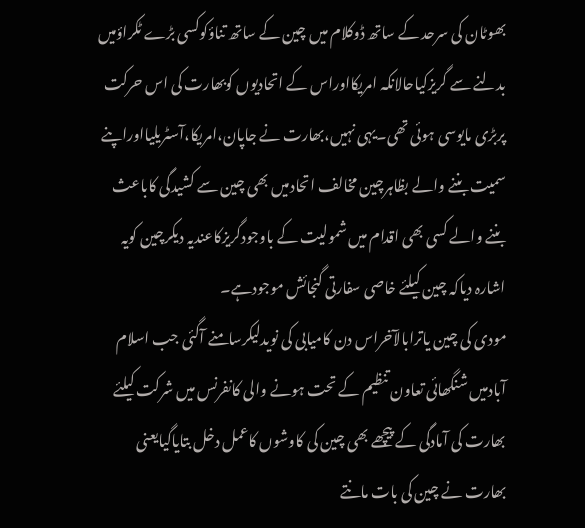بھوٹان کی سرحد کے ساتھ ڈوکلام میں چین کے ساتھ تناؤکوکسی بڑے ٹکراؤمیں بدلنے سے گریزکیاحالانکہ امریکااوراس کے اتحادیوں کوبھارت کی اس حرکت پربڑی مایوسی ہوئی تھی۔یہی نہیں،بھارت نے جاپان،امریکا،آسٹریلیااوراپنے سمیت بننے والے بظاہرچین مخالف اتحادمیں بھی چین سے کشیدگی کاباعث بننے والے کسی بھی اقدام میں شمولیت کے باوجودگریزکاعندیہ دیکرچین کویہ اشارہ دیاکہ چین کیلئے خاصی سفارتی گنجائش موجودہے۔
مودی کی چین یاترابالآخراس دن کامیابی کی نویدلیکرسامنے آگئی جب اسلام آبادمیں شنگھائی تعاون تنظیم کے تحت ہونے والی کانفرنس میں شرکت کیلئے بھارت کی آمادگی کے پیچھے بھی چین کی کاوشوں کاعمل دخل بتایاگیایعنی بھارت نے چین کی بات مانتے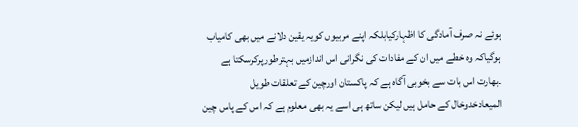ہوئے نہ صرف آمادگی کا اظہارکیابلکہ اپنے مربیوں کویہ یقین دلانے میں بھی کامیاب ہوگیاکہ وہ خطے میں ان کے مفادات کی نگرانی اس اندازمیں بہترطورپرکرسکتا ہے ۔بھارت اس بات سے بخوبی آگاہ ہے کہ پاکستان اورچین کے تعلقات طویل المیعادخدوخال کے حامل ہیں لیکن ساتھ ہی اسے یہ بھی معلوم ہے کہ اس کے پاس چین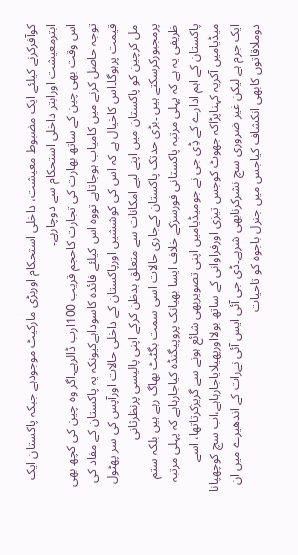کوآفرکرنے کیلئے ایک مضبوط معیشت، داخلی استحکام اوربڑی مارکیٹ موجودہے جبکہ پاکستان ایک ابترمعیشت اورابتر داخلی استحکام سے دوچارہے۔
اس وقت بھی چین کے ساتھ بھارت کی تجارت کاحجم قریب 100ارب ڈالرہے۔اگر وہ چین کی کچھ بھی توجہ حاصل کرنے میں کامیاب ہوجاتاہے تووہ اس کیلئے فائدہ کاسوداہےکیونکہ یہ پاکستان کے مفاد کی قیمت پرہوگا۔اس کاخیال ہے کہ اس کی کوششیں اورپاکستان کے داخلی حالات اورآپس کی سر پھٹول مل کرچین کو پاکستان میں اپنے لیے امکانات سے متعلق بدظن کرکے اپنی پالیسی پرنظرثانی پرمجبورکرسکتے ہیں ۔بڑی حدتک پاکستان کےجاری حالات اسی سمت بگٹٹ بھاگ رہے ہیں بلکہ ستم ظریفی یہ ہے کہ پہلی مرتبہ پاکستانی فورسزکے خلاف ایسا بھیانک پروپیگنڈہ کیاجارہاہے کہ پہلی مرتبہ پاکستان کے اہم ادارے کے ڈِی جی نے جومیڈیامیں اپنی تصویربھی شائع ہونے سے گریزکرتاتھا، اسے میڈیامیں آکریہ کہناپڑاکہ جھوٹ کوجس تیزی اورفراوانی کے ساتھ بولااورپھیلایاجارہاہے،اب سچ کوچھپانا ایک جرم ہے لیکن غیر ضروری سچ نشرکرنابھی شرہے۔ڈی جی آئی ایس آئی نےرات کے اندھیرے میں ان دوملاقاتوں کابھی انکشاف کیاجس میں جنرل باجوہ کو تاحیات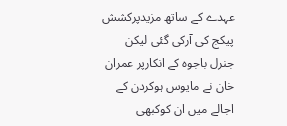عہدے کے ساتھ مزیدپرکشش پیکج کی آرکی گئی لیکن جنرل باجوہ کے انکارپر عمران خان نے مایوس ہوکردن کے اجالے میں ان کوکبھی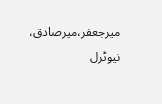میرجعفر،میرصادق، نیوٹرل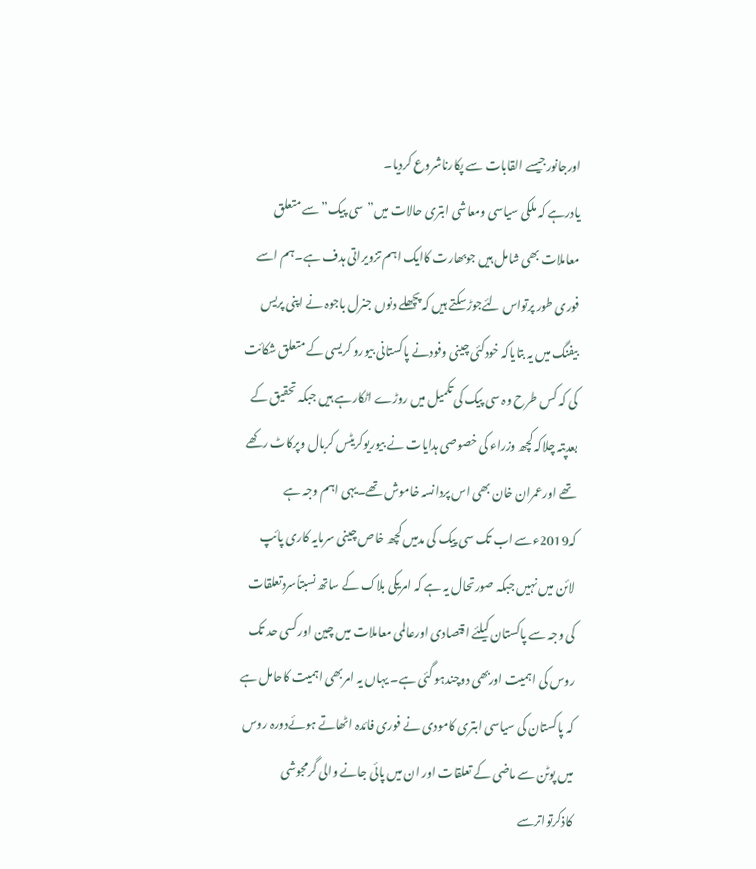اورجانورجیسے القابات سے پکارناشروع کردیا۔
یادرہے کہ ملکی سیاسی ومعاشی ابتری حالات میں”سی پیک”سے متعلق معاملات بھی شامل ہیں جوبھارت کاایک اہم تزویراتی ہدف ہے۔ہم اسے فوری طور پرتواس لئےجوڑسکتے ہیں کہ پچھلے دنوں جنرل باجوہ نے اپنی پریس بیفنگ میں یہ بتایاکہ خودکئی چینی وفودنے پاکستانی بیورو کریسی کے متعلق شکائت کی کہ کس طرح وہ سی پیک کی تکمیل میں روڑے اٹکارہے ہیں جبکہ تحقیق کے بعدپتہ چلاکہ کچھ وزراء کی خصوصی ہدایات نے بیوریوکریٹس کربال وپرکاٹ رکھے تھے اورعمران خان بھی اس پردانسہ خاموش تھے۔یہی اہم وجہ ہے کہ2019ءسے اب تک سی پیک کی مدمیں کچھ خاص چینی سرمایہ کاری پائپ لائن میں نہیں جبکہ صورتحال یہ ہے کہ امریکی بلاک کے ساتھ نسبتاًسردتعلقات کی وجہ سے پاکستان کیلئے اقتصادی اورعالمی معاملات میں چین اورکسی حد تک روس کی اہمیت اوربھی دوچندہو گئی ہے۔ یہاں یہ امربھی اہمیت کاحامل ہے کہ پاکستان کی سیاسی ابتری کامودی نے فوری فائدہ اٹھاتے ہوئےدورہ روس میں پوٹن سے ماضی کے تعلقات اور ان میں پائی جانے والی گرمجوشی کاذکرتواترسے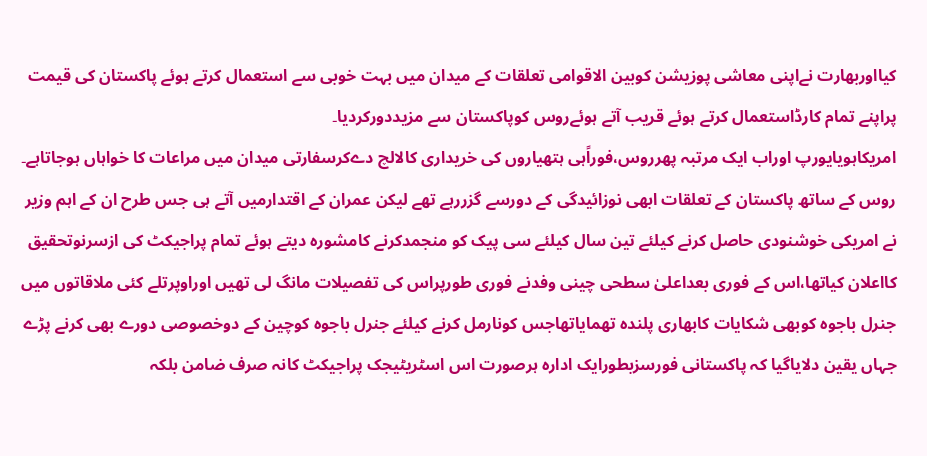کیااوربھارت نےاپنی معاشی پوزیشن کوبین الاقوامی تعلقات کے میدان میں بہت خوبی سے استعمال کرتے ہوئے پاکستان کی قیمت پراپنے تمام کارڈاستعمال کرتے ہوئے قریب آتے ہوئےروس کوپاکستان سے مزیددورکردیا۔
امریکاہویایورپ اوراب ایک مرتبہ پھرروس،فوراًہی ہتھیاروں کی خریداری کالالچ دےکرسفارتی میدان میں مراعات کا خواہاں ہوجاتاہے۔ روس کے ساتھ پاکستان کے تعلقات ابھی نوزائیدگی کے دورسے گزررہے تھے لیکن عمران کے اقتدارمیں آتے ہی جس طرح ان کے اہم وزیر نے امریکی خوشنودی حاصل کرنے کیلئے تین سال کیلئے سی پیک کو منجمدکرنے کامشورہ دیتے ہوئے تمام پراجیکٹ کی ازسرنوتحقیق کااعلان کیاتھا،اس کے فوری بعداعلیٰ سطحی چینی وفدنے فوری طورپراس کی تفصیلات مانگ لی تھیں اوراوپرتلے کئی ملاقاتوں میں جنرل باجوہ کوبھی شکایات کابھاری پلندہ تھمایاتھاجس کونارمل کرنے کیلئے جنرل باجوہ کوچین کے دوخصوصی دورے بھی کرنے پڑے جہاں یقین دلایاگیا کہ پاکستانی فورسزبطورایک ادارہ ہرصورت اس اسٹریٹیجک پراجیکٹ کانہ صرف ضامن بلکہ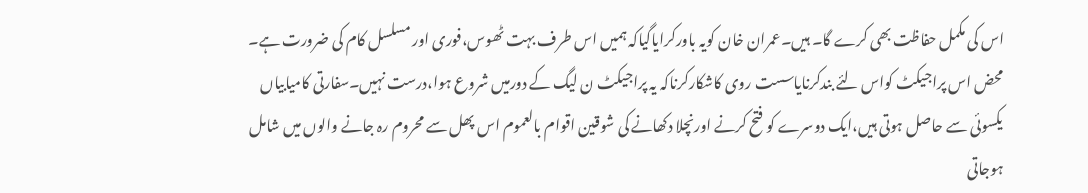اس کی مکمل حفاظت بھی کرے گا۔ ہیں۔عمران خان کویہ باورکرایاگیاکہ ہمیں اس طرف بہت ٹھوس،فوری اور مسلسل کام کی ضرورت ہے۔ محض اس پراجیکٹ کواس لئے بندکرنایاسست روی کاشکارکرناکہ یہ پراجیکٹ ن لیگ کے دورمیں شروع ہوا،درست نہیں۔سفارتی کامیابیاں یکسوئی سے حاصل ہوتی ہیں،ایک دوسرے کو فتح کرنے اورنچلا دکھانے کی شوقین اقوام بالعموم اس پھل سے محروم رہ جانے والوں میں شامل ہوجاتی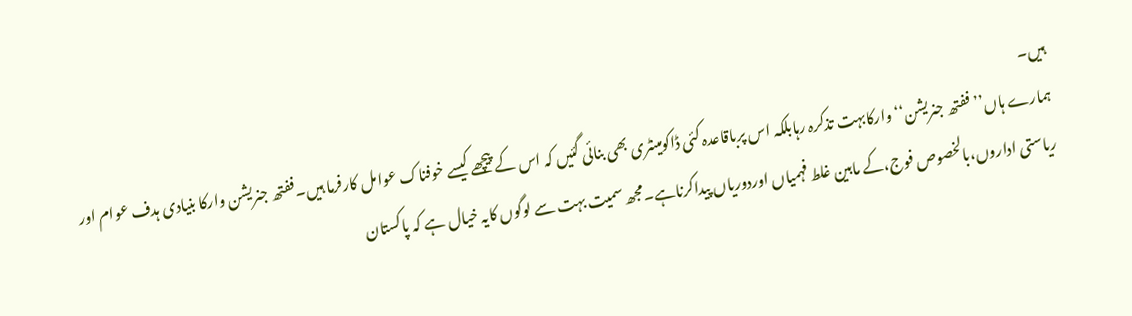ہیں۔
ہمارے ہاں’’ففتھ جنریشن‘‘وارکابہت تذکرہ رہابلکہ اس پرباقاعدہ کئی ڈاکومینٹری بھی بنائی گئیں کہ اس کے پیچھے کیسے خوفناک عوامل کارفرما ہیں۔ففتھ جنریشن وارکا بنیادی ہدف عوام اور ریاستی اداروں،بالخصوص فوج،کے مابین غلط فہمیاں اوردوریاں پیداکرناہے۔مجھ سمیت بہت سے لوگوں کایہ خیال ہے کہ پاکستان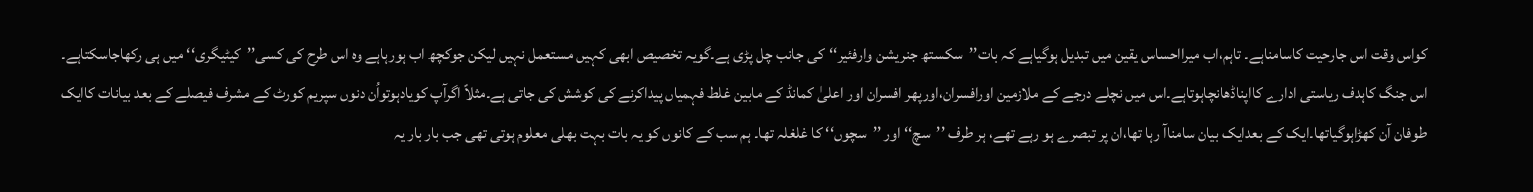کواس وقت اس جارحیت کاسامناہے۔ تاہم،اب میرااحساس یقین میں تبدیل ہوگیاہے کہ بات’’سکستھ جنریشن وارفئیر‘‘کی جانب چل پڑی ہے۔گویہ تخصیص ابھی کہیں مستعمل نہیں لیکن جوکچھ اب ہورہاہے وہ اس طرح کی کسی’’کیٹیگری‘‘ میں ہی رکھاجاسکتاہے۔
اس جنگ کاہدف ریاستی ادارے کااپناڈھانچاہوتاہے۔اس میں نچلے درجے کے ملازمین اورافسران،اورپھر افسران اور اعلیٰ کمانڈ کے مابین غلط فہمیاں پیداکرنے کی کوشش کی جاتی ہے۔مثلاً اگرآپ کویادہوتواُن دنوں سپریم کورٹ کے مشرف فیصلے کے بعد بیانات کاایک طوفان آن کھڑاہوگیاتھا۔ایک کے بعدایک بیان سامناآ رہا تھا،ان پر تبصرے ہو رہے تھے، ہر طرف ’’سچ‘‘ اور ’’سچوں‘‘ کا غلغلہ تھا۔ ہم سب کے کانوں کو یہ بات بہت بھلی معلوم ہوتی تھی جب بار بار یہ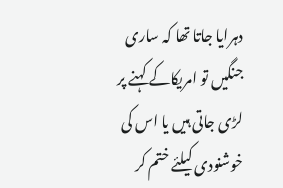دہرایا جاتا تھا کہ ساری جنگیں تو امریکاکے کہنے پر لڑی جاتی ہیں یا اس کی خوشنودی کیلئے ختم کر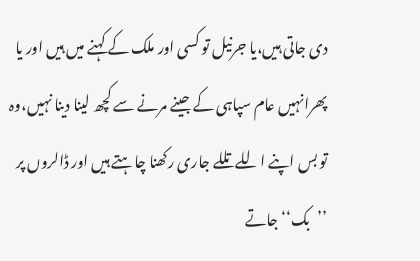دی جاتی ہیں،یا جرنیل تو کسی اور ملک کے کہنے میں ہیں اور یا پھرانہیں عام سپاہی کے جینے مرنے سے کچھ لینا دینا نہیں،وہ تو بس اپنے اللے تللے جاری رکھنا چاہتے ہیں اور ڈالروں پر ’’بک‘‘جاتے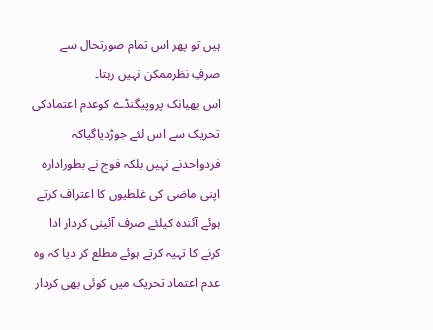ہیں تو پھر اس تمام صورتحال سے صرفِ نظرممکن نہیں رہتا۔
اس بھیانک پروپیگنڈے کوعدم اعتمادکی تحریک سے اس لئے جوڑدیاگیاکہ فردواحدنے نہیں بلکہ فوج نے بطورادارہ اپنی ماضی کی غلطیوں کا اعتراف کرتے ہوئے آئندہ کیلئے صرف آئینی کردار ادا کرنے کا تہیہ کرتے ہوئے مطلع کر دیا کہ وہ عدم اعتماد تحریک میں کوئی بھی کردار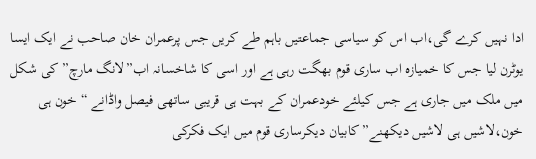ادا نہیں کرے گی،اب اس کو سیاسی جماعتیں باہم طے کریں جس پرعمران خان صاحب نے ایک ایسا یوٹرن لیا جس کا خمیازہ اب ساری قوم بھگت رہی ہے اور اسی کا شاخسانہ اب”لانگ مارچ” کی شکل میں ملک میں جاری ہے جس کیلئے خودعمران کے بہت ہی قریبی ساتھی فیصل واڈانے “خون ہی خون،لاشیں ہی لاشیں دیکھنے”کابیان دیکرساری قوم میں ایک فکرکی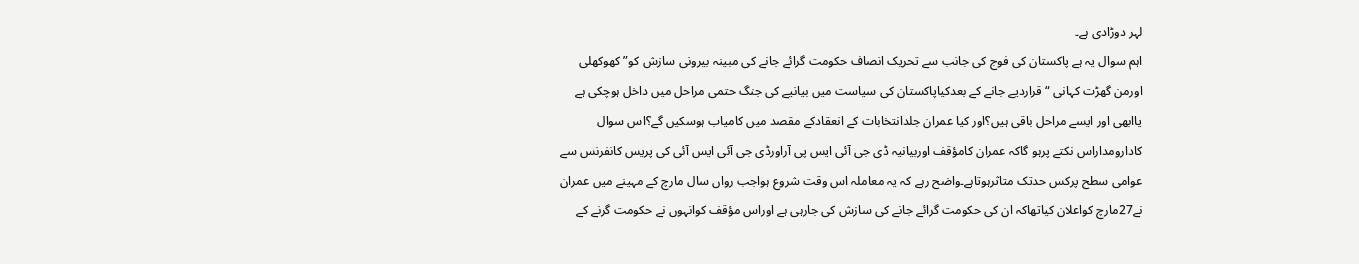لہر دوڑادی ہے۔
اہم سوال یہ ہے پاکستان کی فوج کی جانب سے تحریک انصاف حکومت گرائے جانے کی مبینہ بیرونی سازش کو”کھوکھلی اورمن گھڑت کہانی “قراردیے جانے کے بعدکیاپاکستان کی سیاست میں بیانیے کی جنگ حتمی مراحل میں داخل ہوچکی ہے یاابھی اور ایسے مراحل باقی ہیں؟اور کیا عمران جلدانتخابات کے انعقادکے مقصد میں کامیاب ہوسکیں گے؟اس سوال کادارومداراس نکتے پرہو گاکہ عمران کامؤقف اوربیانیہ ڈی جی آئی ایس پی آراورڈی جی آئی ایس آئی کی پریس کانفرنس سے عوامی سطح پرکس حدتک متاثرہوتاہے۔واضح رہے کہ یہ معاملہ اس وقت شروع ہواجب رواں سال مارچ کے مہینے میں عمران نے27مارچ کواعلان کیاتھاکہ ان کی حکومت گرائے جانے کی سازش کی جارہی ہے اوراس مؤقف کوانہوں نے حکومت گرنے کے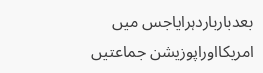بعدبارباردہرایاجس میں امریکااوراپوزیشن جماعتیں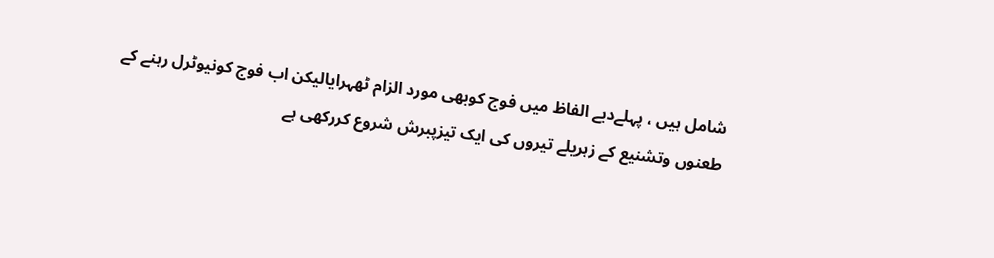شامل ہیں ، پہلےدبے الفاظ میں فوج کوبھی مورد الزام ٹھہرایالیکن اب فوج کونیوٹرل رہنے کے طعنوں وتشنیع کے زہریلے تیروں کی ایک تیزپبرش شروع کررکھی ہے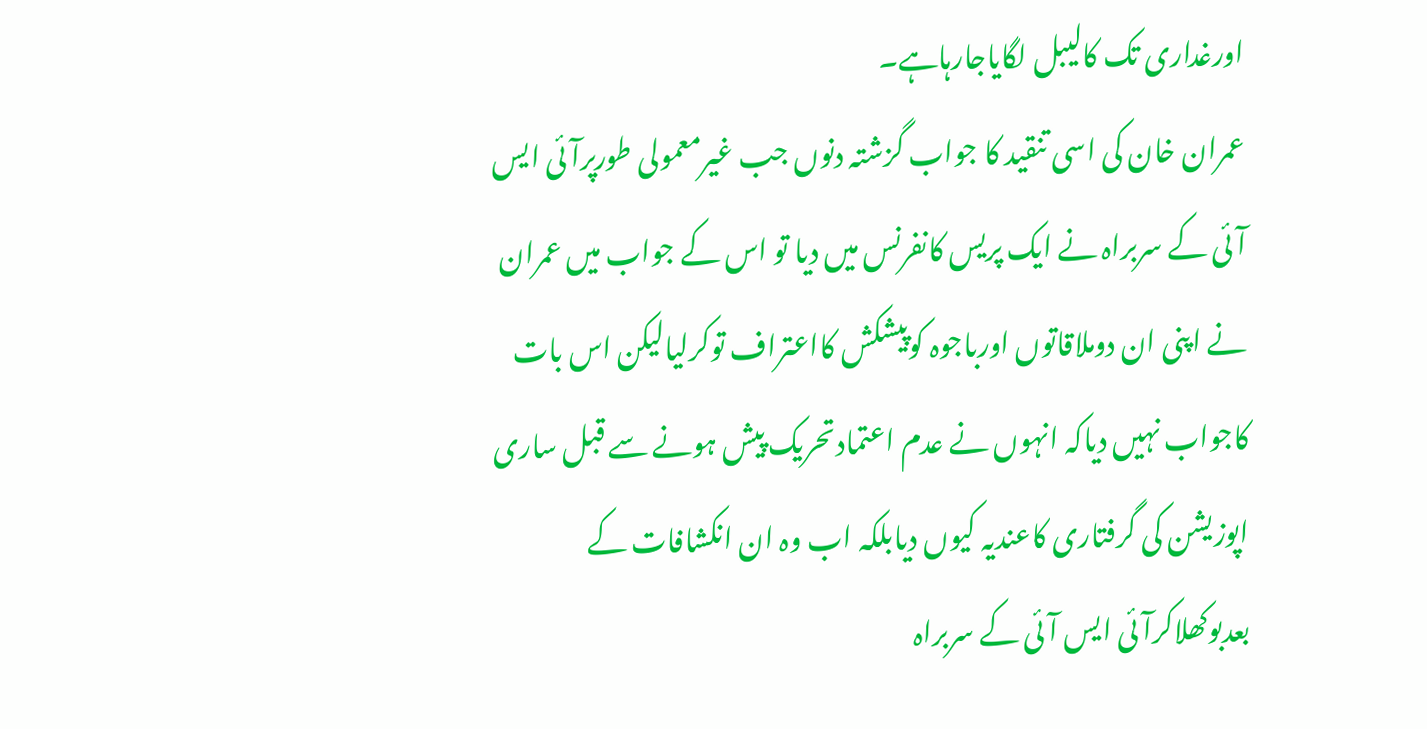اورغداری تک کالیبل لگایاجارہاہے۔
عمران خان کی اسی تنقید کا جواب گزشتہ دنوں جب غیرمعمولی طورپرآئی ایس آئی کے سربراہ نے ایک پریس کانفرنس میں دیا تو اس کے جواب میں عمران نے اپنی ان دوملاقاتوں اورباجوہ کوپیشکش کااعتراف توکرلیالیکن اس بات کاجواب نہیں دیاکہ انہوں نے عدم اعتمادتحریک پیش ہونے سے قبل ساری اپوزیشن کی گرفتاری کاعندیہ کیوں دیابلکہ اب وہ ان انکشافات کے بعدبوکھلاکرآئی ایس آئی کے سربراہ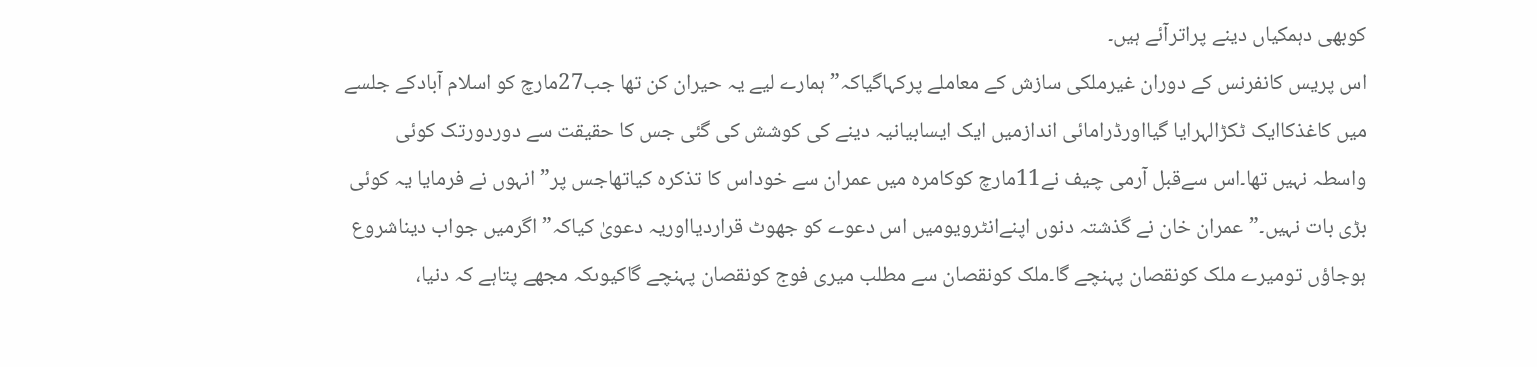کوبھی دہمکیاں دینے پراترآئے ہیں۔
اس پریس کانفرنس کے دوران غیرملکی سازش کے معاملے پرکہاگیاکہ”ہمارے لیے یہ حیران کن تھا جب27مارچ کو اسلام آبادکے جلسے میں کاغذکاایک ٹکڑالہرایا گیااورڈرامائی اندازمیں ایک ایسابیانیہ دینے کی کوشش کی گئی جس کا حقیقت سے دوردورتک کوئی واسطہ نہیں تھا۔اس سےقبل آرمی چیف نے11مارچ کوکامرہ میں عمران سے خوداس کا تذکرہ کیاتھاجس پر”انہوں نے فرمایا یہ کوئی بڑی بات نہیں۔”عمران خان نے گذشتہ دنوں اپنےانٹرویومیں اس دعوے کو جھوٹ قراردیااوریہ دعویٰ کیاکہ”اگرمیں جواب دیناشروع ہوجاؤں تومیرے ملک کونقصان پہنچے گا۔ملک کونقصان سے مطلب میری فوج کونقصان پہنچے گاکیوںکہ مجھے پتاہے کہ دنیا،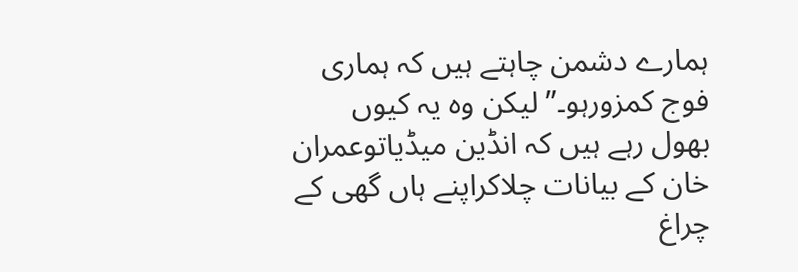ہمارے دشمن چاہتے ہیں کہ ہماری فوج کمزورہو۔” لیکن وہ یہ کیوں بھول رہے ہیں کہ انڈین میڈیاتوعمران خان کے بیانات چلاکراپنے ہاں گھی کے چراغ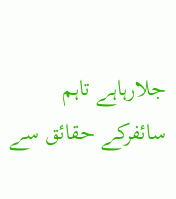جلارہاہے تاہم سائفرکے حقائق سے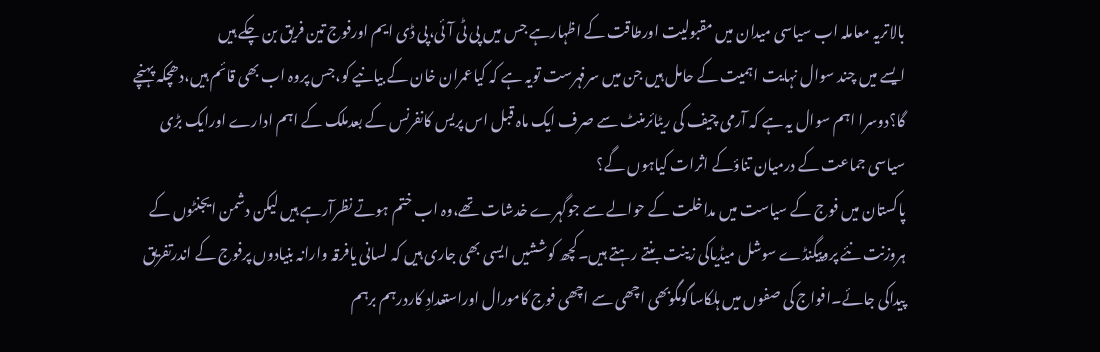بالاتریہ معاملہ اب سیاسی میدان میں مقبولیت اورطاقت کے اظہارہے جس میں پی ٹی آئی،پی ڈی ایم اورفوج تین فریق بن چکے ہیں
ایسے میں چند سوال نہایت اہمیت کے حامل ہیں جن میں سرفہرست تویہ ہے کہ کیاعمران خان کے بیانیے کو،جس پروہ اب بھی قائم ہیں،دھچکہ پہنچے گا؟دوسرا اہم سوال یہ ہے کہ آرمی چیف کی ریٹائرمنٹ سے صرف ایک ماہ قبل اس پریس کانفرنس کے بعدملک کے اہم ادارے اورایک بڑی سیاسی جماعت کے درمیان تناؤکے اثرات کیاہوں گے؟
پاکستان میں فوج کے سیاست میں مداخلت کے حوالے سے جوگہرے خدشات تھے،وہ اب ختم ہوتے نظرآرہے ہیں لیکن دشمن ایجنٹوں کے ہروزنت نئے پروپیگنڈے سوشل میڈیاکی زینت بنتے رہتے ہیں۔کچھ کوششیں ایسی بھی جاری ہیں کہ لسانی یافرقہ وارانہ بنیادوں پرفوج کے اندرتفریق پیداکی جائے۔افواج کی صفوں میں ہلکاساگومگوبھی اچھی سے اچھی فوج کامورال اوراستعدادِ کاردرہم برہم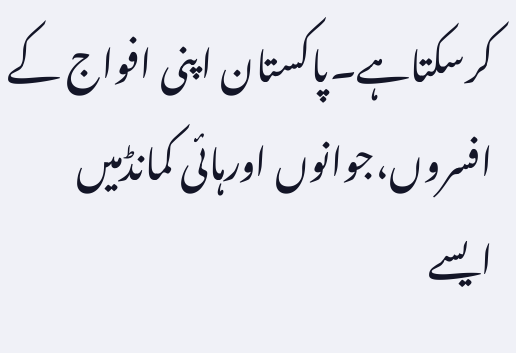کرسکتاہے۔پاکستان اپنی افواج کے افسروں،جوانوں اورہائی کمانڈمیں ایسے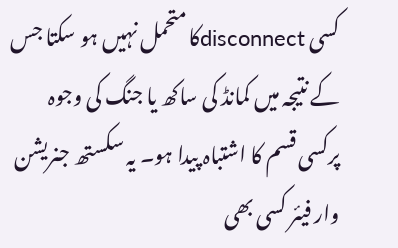کسی disconnectکا متحمل نہیں ہو سکتا جس کے نتیجہ میں کمانڈ کی ساکھ یا جنگ کی وجوہ پرکسی قسم کا اشتباہ پیدا ہو۔ یہ سکستھ جنریشن وار فیئر کسی بھی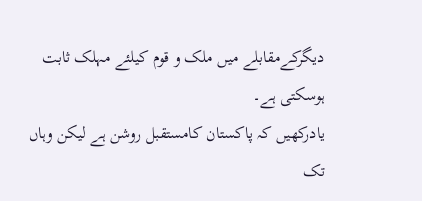دیگرکےمقابلے میں ملک و قوم کیلئے مہلک ثابت ہوسکتی ہے۔
یادرکھیں کہ پاکستان کامستقبل روشن ہے لیکن وہاں تک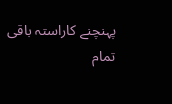پہنچنے کاراستہ باقی تمام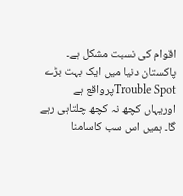اقوام کی نسبت مشکل ہے۔ پاکستان دنیا میں ایک بہت بڑے Trouble Spotپرواقع ہے اوریہاں کچھ نہ کچھ چلتاہی رہے گا۔ ہمیں اس سب کاسامنا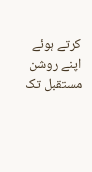کرتے ہوئے اپنے روشن مستقبل تک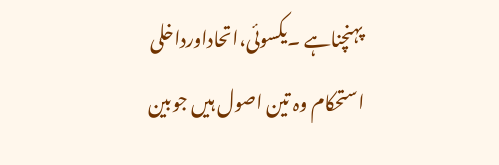پہنچناہے ۔یکسوئی،اتحاداورداخلی استحکام وہ تین اصول ہیں جوبین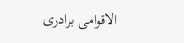الاقوامی برادری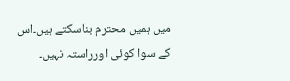میں ہمیں محترم بناسکتے ہیں۔اس کے سوا کوئی اورراستہ نہیں۔